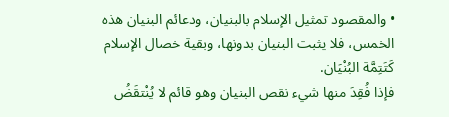• والمقصود تمثيل الإسلام بالبنيان، ودعائم البنيان هذه الخمس، فلا يثبت البنيان بدونها، وبقية خصال الإسلام كَتَتِمَّة البُنْيَان.
فإذا فُقِدَ منها شيء نقص البنيان وهو قائم لا يُنْتقَضُ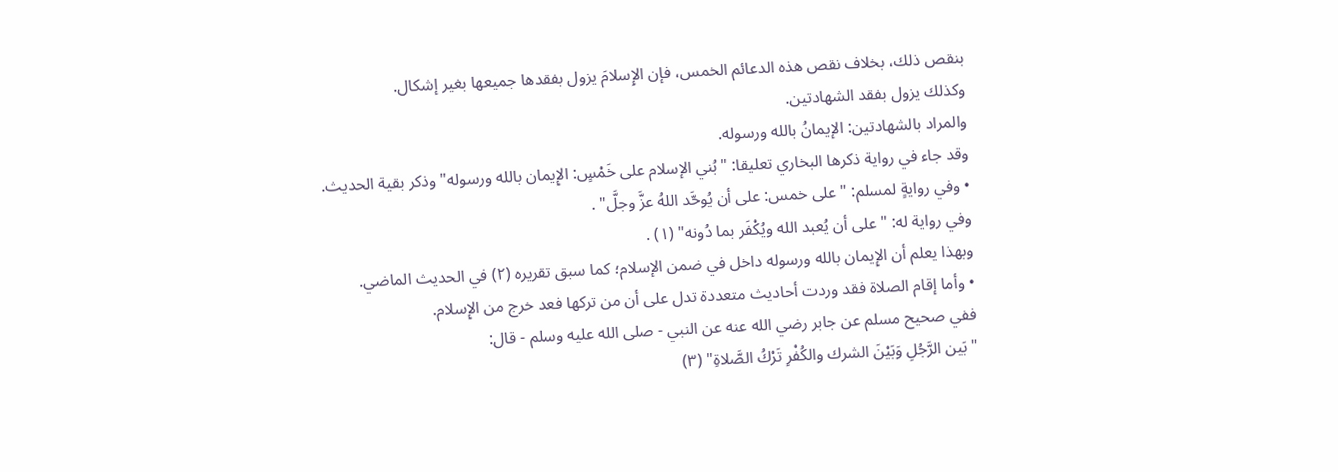بنقص ذلك، بخلاف نقص هذه الدعائم الخمس، فإن الإِسلامَ يزول بفقدها جميعها بغير إشكال.
وكذلك يزول بفقد الشهادتين.
والمراد بالشهادتين: الإيمانُ بالله ورسوله.
وقد جاء في رواية ذكرها البخاري تعليقا: "بُني الإسلام على خَمْسٍ: الإِيمان بالله ورسوله" وذكر بقية الحديث.
• وفي روايةٍ لمسلم: "على خمس: على أن يُوحَّد اللهُ عزَّ وجلَّ" .
وفي رواية له: "على أن يُعبد الله ويُكْفَر بما دُونه" (١) .
وبهذا يعلم أن الإِيمان بالله ورسوله داخل في ضمن الإسلام؛ كما سبق تقريره (٢) في الحديث الماضي.
• وأما إقام الصلاة فقد وردت أحاديث متعددة تدل على أن من تركها فعد خرج من الإِسلام.
ففي صحيح مسلم عن جابر رضي الله عنه عن النبي - صلى الله عليه وسلم - قال:
"بَين الرَّجُلِ وَبَيْنَ الشرك والكُفْرِ تَرْكُ الصَّلاةِ" (٣)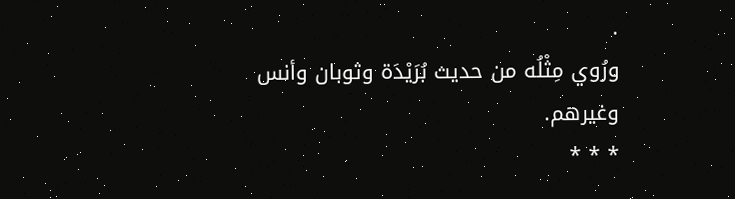.
ورُوي مِثْلُه من حديث بُرَيْدَة وثوبان وأنس وغيرهم.
* * *